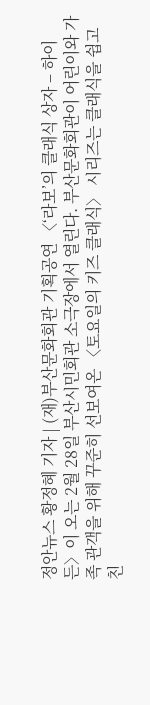정안뉴스 황정혜 기자 | (재)부산문화회관 기획공연 〈‘라보’의 클래식 상자 – 하이든〉이 오는 2월 28일 부산시민회관 소극장에서 열린다. 부산문화회관이 어린이와 가족 관객을 위해 꾸준히 선보여온 〈토요일의 키즈 클래식〉 시리즈는 클래식을 쉽고 친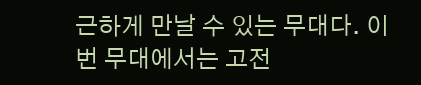근하게 만날 수 있는 무대다. 이번 무대에서는 고전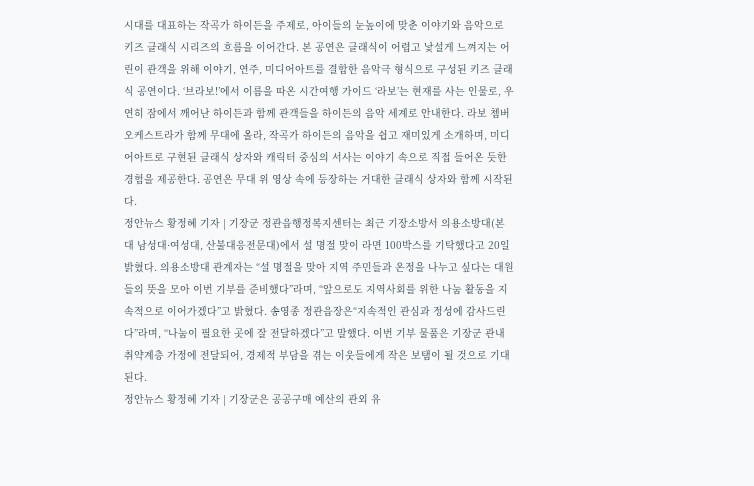시대를 대표하는 작곡가 하이든을 주제로, 아이들의 눈높이에 맞춘 이야기와 음악으로 키즈 클래식 시리즈의 흐름을 이어간다. 본 공연은 클래식이 어렵고 낯설게 느껴지는 어린이 관객을 위해 이야기, 연주, 미디어아트를 결합한 음악극 형식으로 구성된 키즈 클래식 공연이다. ‘브라보!’에서 이름을 따온 시간여행 가이드 ‘라보’는 현재를 사는 인물로, 우연히 잠에서 깨어난 하이든과 함께 관객들을 하이든의 음악 세계로 안내한다. 라보 쳄버 오케스트라가 함께 무대에 올라, 작곡가 하이든의 음악을 쉽고 재미있게 소개하며, 미디어아트로 구현된 클래식 상자와 캐릭터 중심의 서사는 이야기 속으로 직접 들어온 듯한 경험을 제공한다. 공연은 무대 위 영상 속에 등장하는 거대한 클래식 상자와 함께 시작된다.
정안뉴스 황정혜 기자 | 기장군 정관읍행정복지센터는 최근 기장소방서 의용소방대(본대 남성대·여성대, 산불대응전문대)에서 설 명절 맞이 라면 100박스를 기탁했다고 20일 밝혔다. 의용소방대 관계자는 “설 명절을 맞아 지역 주민들과 온정을 나누고 싶다는 대원들의 뜻을 모아 이번 기부를 준비했다”라며, “앞으로도 지역사회를 위한 나눔 활동을 지속적으로 이어가겠다”고 밝혔다. 송영종 정관읍장은“지속적인 관심과 정성에 감사드린다”라며, “나눔이 필요한 곳에 잘 전달하겠다”고 말했다. 이번 기부 물품은 기장군 관내 취약계층 가정에 전달되어, 경제적 부담을 겪는 이웃들에게 작은 보탬이 될 것으로 기대된다.
정안뉴스 황정혜 기자 | 기장군은 공공구매 예산의 관외 유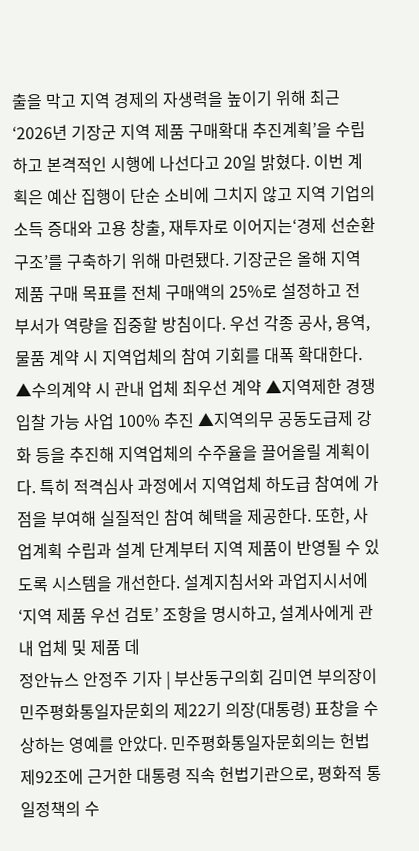출을 막고 지역 경제의 자생력을 높이기 위해 최근‘2026년 기장군 지역 제품 구매확대 추진계획’을 수립하고 본격적인 시행에 나선다고 20일 밝혔다. 이번 계획은 예산 집행이 단순 소비에 그치지 않고 지역 기업의 소득 증대와 고용 창출, 재투자로 이어지는‘경제 선순환 구조’를 구축하기 위해 마련됐다. 기장군은 올해 지역 제품 구매 목표를 전체 구매액의 25%로 설정하고 전 부서가 역량을 집중할 방침이다. 우선 각종 공사, 용역, 물품 계약 시 지역업체의 참여 기회를 대폭 확대한다. ▲수의계약 시 관내 업체 최우선 계약 ▲지역제한 경쟁입찰 가능 사업 100% 추진 ▲지역의무 공동도급제 강화 등을 추진해 지역업체의 수주율을 끌어올릴 계획이다. 특히 적격심사 과정에서 지역업체 하도급 참여에 가점을 부여해 실질적인 참여 혜택을 제공한다. 또한, 사업계획 수립과 설계 단계부터 지역 제품이 반영될 수 있도록 시스템을 개선한다. 설계지침서와 과업지시서에 ‘지역 제품 우선 검토’ 조항을 명시하고, 설계사에게 관내 업체 및 제품 데
정안뉴스 안정주 기자 | 부산동구의회 김미연 부의장이 민주평화통일자문회의 제22기 의장(대통령) 표창을 수상하는 영예를 안았다. 민주평화통일자문회의는 헌법 제92조에 근거한 대통령 직속 헌법기관으로, 평화적 통일정책의 수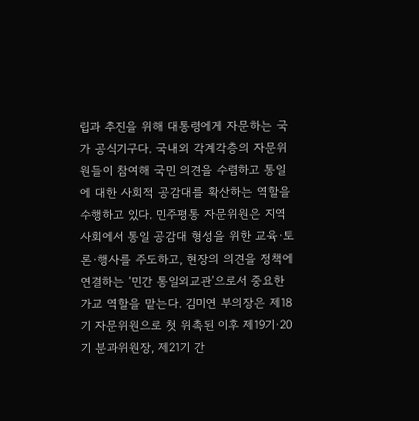립과 추진을 위해 대통령에게 자문하는 국가 공식기구다. 국내외 각계각층의 자문위원들이 참여해 국민 의견을 수렴하고 통일에 대한 사회적 공감대를 확산하는 역할을 수행하고 있다. 민주평통 자문위원은 지역사회에서 통일 공감대 형성을 위한 교육·토론·행사를 주도하고, 현장의 의견을 정책에 연결하는 ‘민간 통일외교관’으로서 중요한 가교 역할을 맡는다. 김미연 부의장은 제18기 자문위원으로 첫 위촉된 이후 제19기·20기 분과위원장, 제21기 간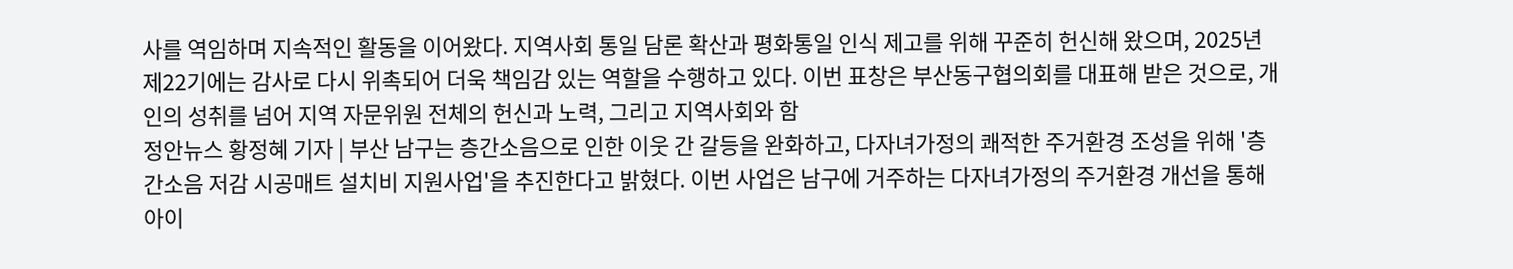사를 역임하며 지속적인 활동을 이어왔다. 지역사회 통일 담론 확산과 평화통일 인식 제고를 위해 꾸준히 헌신해 왔으며, 2025년 제22기에는 감사로 다시 위촉되어 더욱 책임감 있는 역할을 수행하고 있다. 이번 표창은 부산동구협의회를 대표해 받은 것으로, 개인의 성취를 넘어 지역 자문위원 전체의 헌신과 노력, 그리고 지역사회와 함
정안뉴스 황정혜 기자 | 부산 남구는 층간소음으로 인한 이웃 간 갈등을 완화하고, 다자녀가정의 쾌적한 주거환경 조성을 위해 '층간소음 저감 시공매트 설치비 지원사업'을 추진한다고 밝혔다. 이번 사업은 남구에 거주하는 다자녀가정의 주거환경 개선을 통해 아이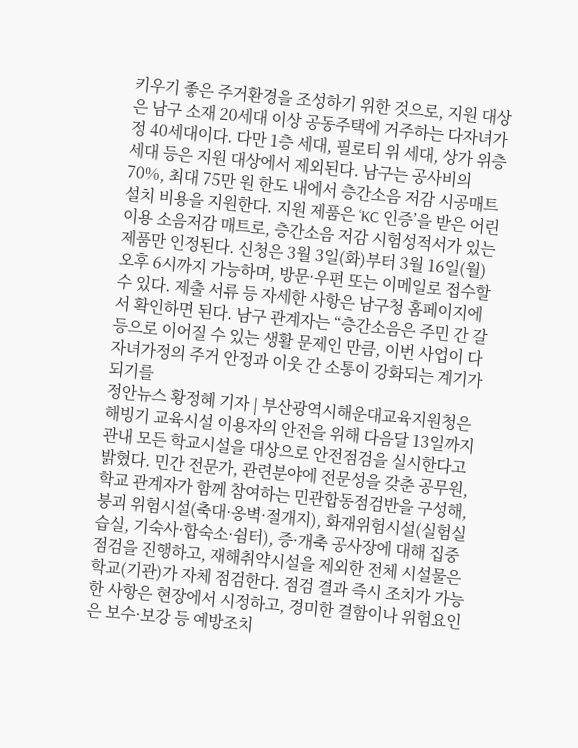키우기 좋은 주거환경을 조성하기 위한 것으로, 지원 대상은 남구 소재 20세대 이상 공동주택에 거주하는 다자녀가정 40세대이다. 다만 1층 세대, 필로티 위 세대, 상가 위층 세대 등은 지원 대상에서 제외된다. 남구는 공사비의 70%, 최대 75만 원 한도 내에서 층간소음 저감 시공매트 설치 비용을 지원한다. 지원 제품은 ‘KC 인증’을 받은 어린이용 소음저감 매트로, 층간소음 저감 시험성적서가 있는 제품만 인정된다. 신청은 3월 3일(화)부터 3월 16일(월) 오후 6시까지 가능하며, 방문·우편 또는 이메일로 접수할 수 있다. 제출 서류 등 자세한 사항은 남구청 홈페이지에서 확인하면 된다. 남구 관계자는 “층간소음은 주민 간 갈등으로 이어질 수 있는 생활 문제인 만큼, 이번 사업이 다자녀가정의 주거 안정과 이웃 간 소통이 강화되는 계기가 되기를
정안뉴스 황정혜 기자 | 부산광역시해운대교육지원청은 해빙기 교육시설 이용자의 안전을 위해 다음달 13일까지 관내 모든 학교시설을 대상으로 안전점검을 실시한다고 밝혔다. 민간 전문가, 관련분야에 전문성을 갖춘 공무원, 학교 관계자가 함께 참여하는 민관합동점검반을 구성해, 붕괴 위험시설(축대·옹벽·절개지), 화재위험시설(실험실습실, 기숙사·합숙소·쉼터), 증·개축 공사장에 대해 집중 점검을 진행하고, 재해취약시설을 제외한 전체 시설물은 학교(기관)가 자체 점검한다. 점검 결과 즉시 조치가 가능한 사항은 현장에서 시정하고, 경미한 결함이나 위험요인은 보수·보강 등 예방조치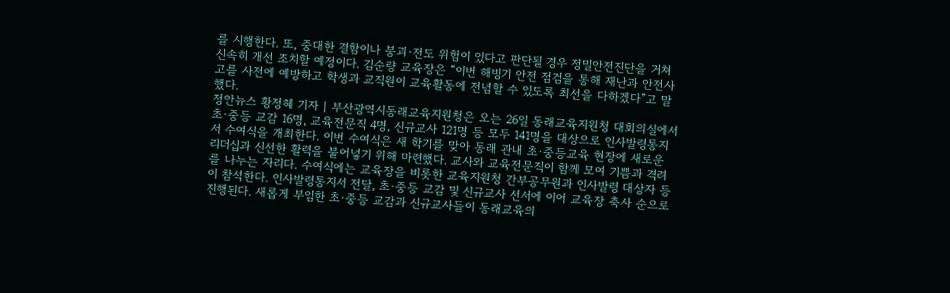를 시행한다. 또, 중대한 결함이나 붕괴·전도 위험이 있다고 판단될 경우 정밀안전진단을 거쳐 신속히 개선 조치할 예정이다. 김순량 교육장은 “이번 해빙기 안전 점검을 통해 재난과 안전사고를 사전에 예방하고 학생과 교직원이 교육활동에 전념할 수 있도록 최선을 다하겠다”고 말했다.
정안뉴스 황정혜 기자 | 부산광역시동래교육지원청은 오는 26일 동래교육지원청 대회의실에서 초·중등 교감 16명, 교육전문직 4명, 신규교사 121명 등 모두 141명을 대상으로 인사발령통지서 수여식을 개최한다. 이번 수여식은 새 학기를 맞아 동래 관내 초·중등교육 현장에 새로운 리더십과 신선한 활력을 불어넣기 위해 마련했다. 교사와 교육전문직이 함께 모여 기쁨과 격려를 나누는 자리다. 수여식에는 교육장을 비롯한 교육지원청 간부공무원과 인사발령 대상자 등이 참석한다. 인사발령통지서 전달, 초·중등 교감 및 신규교사 선서에 이어 교육장 축사 순으로 진행된다. 새롭게 부임한 초·중등 교감과 신규교사들이 동래교육의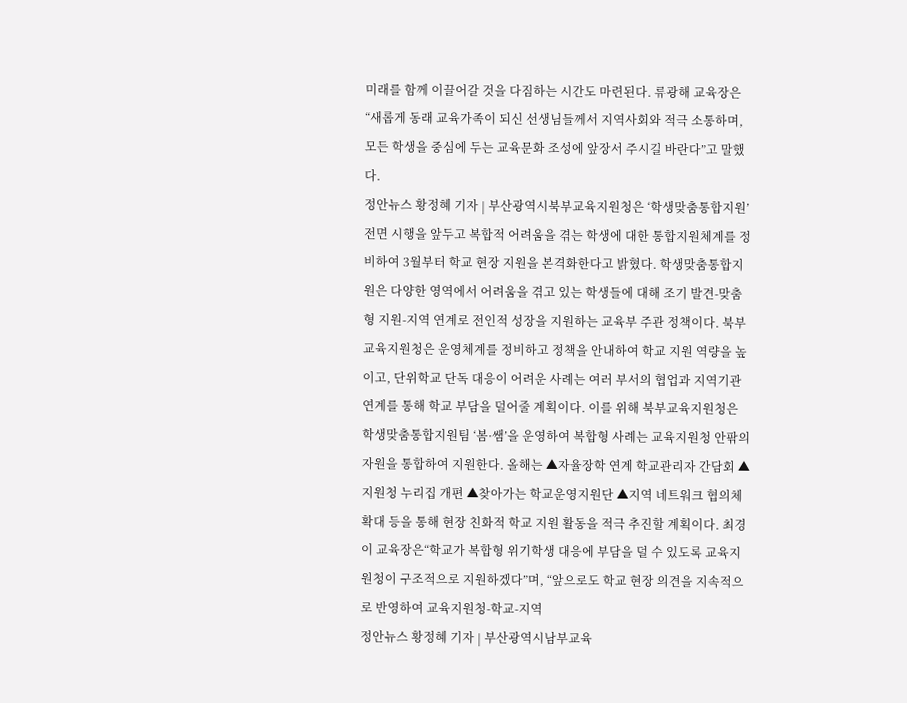미래를 함께 이끌어갈 것을 다짐하는 시간도 마련된다. 류광해 교육장은 “새롭게 동래 교육가족이 되신 선생님들께서 지역사회와 적극 소통하며, 모든 학생을 중심에 두는 교육문화 조성에 앞장서 주시길 바란다”고 말했다.
정안뉴스 황정혜 기자 | 부산광역시북부교육지원청은 ‘학생맞춤통합지원’ 전면 시행을 앞두고 복합적 어려움을 겪는 학생에 대한 통합지원체계를 정비하여 3월부터 학교 현장 지원을 본격화한다고 밝혔다. 학생맞춤통합지원은 다양한 영역에서 어려움을 겪고 있는 학생들에 대해 조기 발견-맞춤형 지원-지역 연계로 전인적 성장을 지원하는 교육부 주관 정책이다. 북부교육지원청은 운영체계를 정비하고 정책을 안내하여 학교 지원 역량을 높이고, 단위학교 단독 대응이 어려운 사례는 여러 부서의 협업과 지역기관 연계를 통해 학교 부담을 덜어줄 계획이다. 이를 위해 북부교육지원청은 학생맞춤통합지원팀 ‘봄·쌤’을 운영하여 복합형 사례는 교육지원청 안팎의 자원을 통합하여 지원한다. 올해는 ▲자율장학 연계 학교관리자 간담회 ▲지원청 누리집 개편 ▲찾아가는 학교운영지원단 ▲지역 네트워크 협의체 확대 등을 통해 현장 친화적 학교 지원 활동을 적극 추진할 계획이다. 최경이 교육장은“학교가 복합형 위기학생 대응에 부담을 덜 수 있도록 교육지원청이 구조적으로 지원하겠다”며, “앞으로도 학교 현장 의견을 지속적으로 반영하여 교육지원청-학교-지역
정안뉴스 황정혜 기자 | 부산광역시남부교육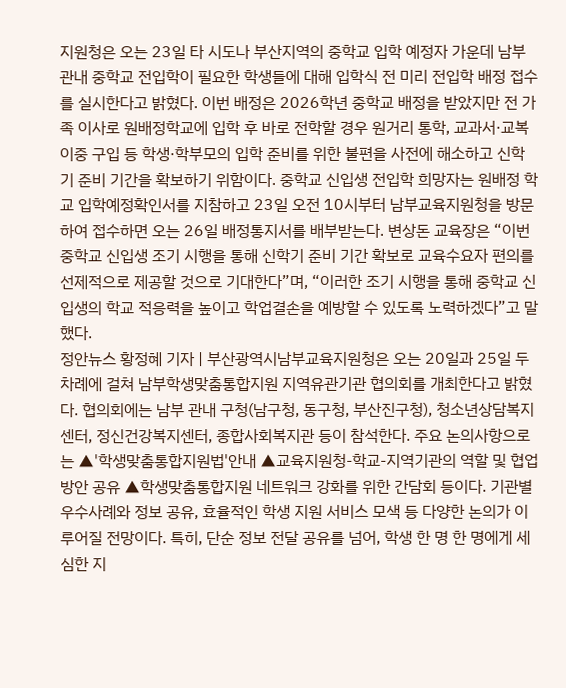지원청은 오는 23일 타 시도나 부산지역의 중학교 입학 예정자 가운데 남부 관내 중학교 전입학이 필요한 학생들에 대해 입학식 전 미리 전입학 배정 접수를 실시한다고 밝혔다. 이번 배정은 2026학년 중학교 배정을 받았지만 전 가족 이사로 원배정학교에 입학 후 바로 전학할 경우 원거리 통학, 교과서·교복 이중 구입 등 학생·학부모의 입학 준비를 위한 불편을 사전에 해소하고 신학기 준비 기간을 확보하기 위함이다. 중학교 신입생 전입학 희망자는 원배정 학교 입학예정확인서를 지참하고 23일 오전 10시부터 남부교육지원청을 방문하여 접수하면 오는 26일 배정통지서를 배부받는다. 변상돈 교육장은 “이번 중학교 신입생 조기 시행을 통해 신학기 준비 기간 확보로 교육수요자 편의를 선제적으로 제공할 것으로 기대한다”며, “이러한 조기 시행을 통해 중학교 신입생의 학교 적응력을 높이고 학업결손을 예방할 수 있도록 노력하겠다”고 말했다.
정안뉴스 황정혜 기자 | 부산광역시남부교육지원청은 오는 20일과 25일 두 차례에 걸쳐 남부학생맞춤통합지원 지역유관기관 협의회를 개최한다고 밝혔다. 협의회에는 남부 관내 구청(남구청, 동구청, 부산진구청), 청소년상담복지센터, 정신건강복지센터, 종합사회복지관 등이 참석한다. 주요 논의사항으로는 ▲'학생맞춤통합지원법'안내 ▲교육지원청-학교-지역기관의 역할 및 협업 방안 공유 ▲학생맞춤통합지원 네트워크 강화를 위한 간담회 등이다. 기관별 우수사례와 정보 공유, 효율적인 학생 지원 서비스 모색 등 다양한 논의가 이루어질 전망이다. 특히, 단순 정보 전달 공유를 넘어, 학생 한 명 한 명에게 세심한 지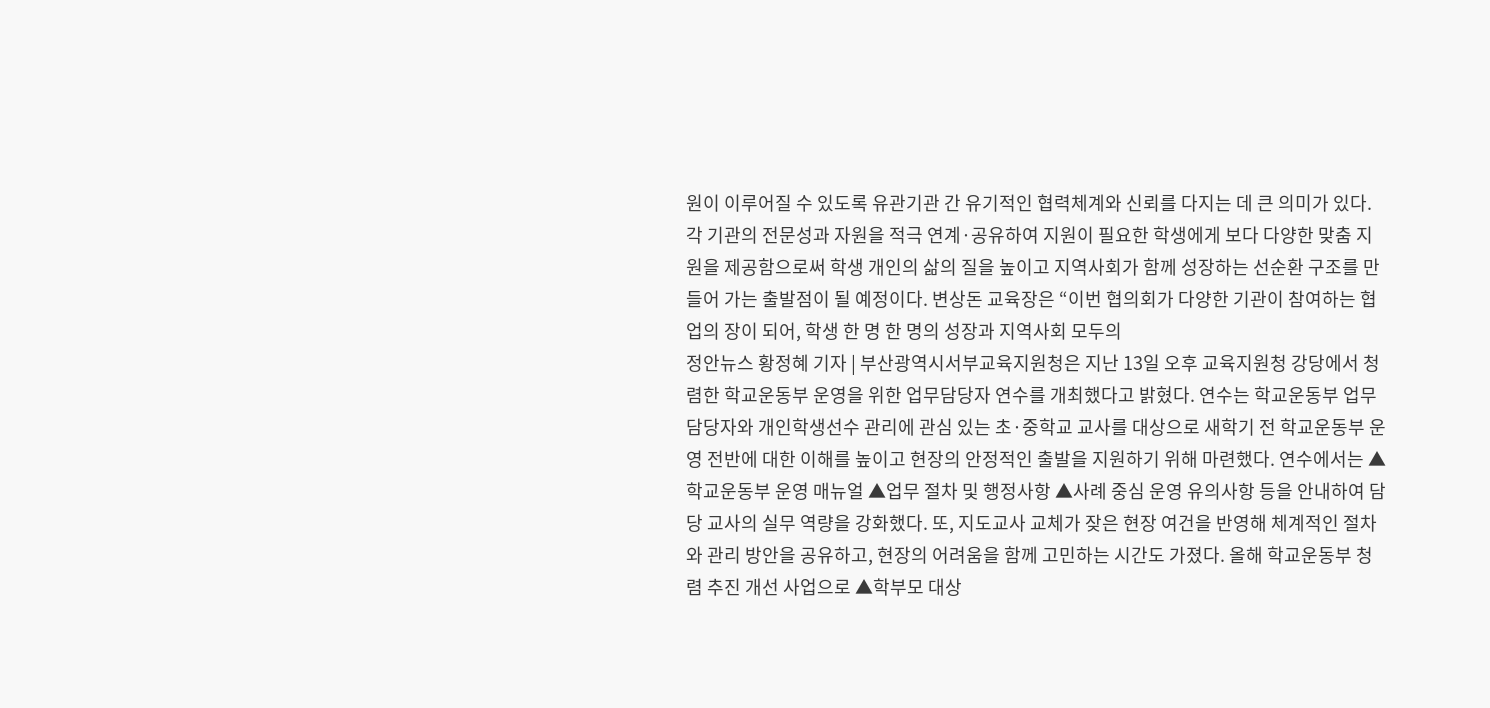원이 이루어질 수 있도록 유관기관 간 유기적인 협력체계와 신뢰를 다지는 데 큰 의미가 있다. 각 기관의 전문성과 자원을 적극 연계·공유하여 지원이 필요한 학생에게 보다 다양한 맞춤 지원을 제공함으로써 학생 개인의 삶의 질을 높이고 지역사회가 함께 성장하는 선순환 구조를 만들어 가는 출발점이 될 예정이다. 변상돈 교육장은 “이번 협의회가 다양한 기관이 참여하는 협업의 장이 되어, 학생 한 명 한 명의 성장과 지역사회 모두의
정안뉴스 황정혜 기자 | 부산광역시서부교육지원청은 지난 13일 오후 교육지원청 강당에서 청렴한 학교운동부 운영을 위한 업무담당자 연수를 개최했다고 밝혔다. 연수는 학교운동부 업무담당자와 개인학생선수 관리에 관심 있는 초·중학교 교사를 대상으로 새학기 전 학교운동부 운영 전반에 대한 이해를 높이고 현장의 안정적인 출발을 지원하기 위해 마련했다. 연수에서는 ▲학교운동부 운영 매뉴얼 ▲업무 절차 및 행정사항 ▲사례 중심 운영 유의사항 등을 안내하여 담당 교사의 실무 역량을 강화했다. 또, 지도교사 교체가 잦은 현장 여건을 반영해 체계적인 절차와 관리 방안을 공유하고, 현장의 어려움을 함께 고민하는 시간도 가졌다. 올해 학교운동부 청렴 추진 개선 사업으로 ▲학부모 대상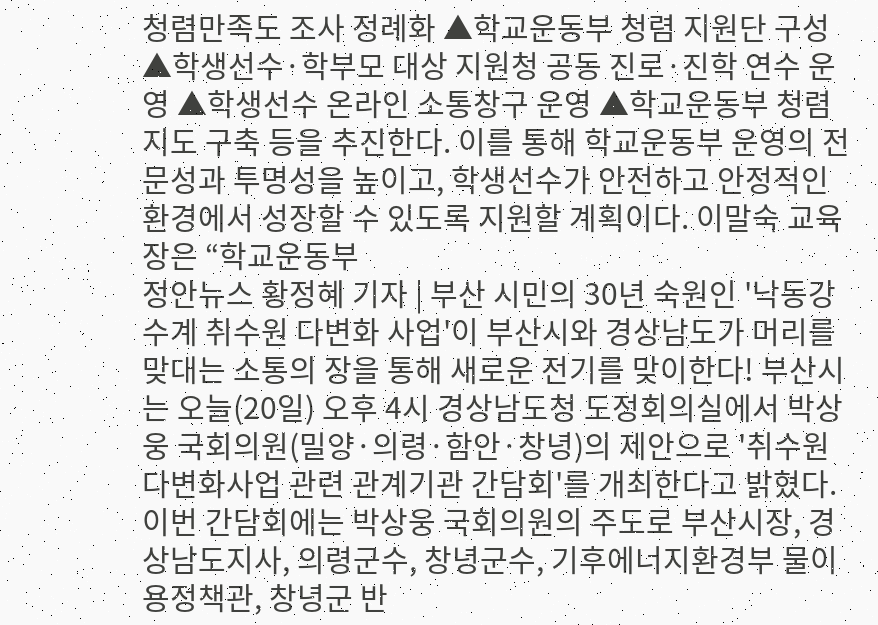청렴만족도 조사 정례화 ▲학교운동부 청렴 지원단 구성 ▲학생선수·학부모 대상 지원청 공동 진로·진학 연수 운영 ▲학생선수 온라인 소통창구 운영 ▲학교운동부 청렴지도 구축 등을 추진한다. 이를 통해 학교운동부 운영의 전문성과 투명성을 높이고, 학생선수가 안전하고 안정적인 환경에서 성장할 수 있도록 지원할 계획이다. 이말숙 교육장은 “학교운동부
정안뉴스 황정혜 기자 | 부산 시민의 30년 숙원인 '낙동강 수계 취수원 다변화 사업'이 부산시와 경상남도가 머리를 맞대는 소통의 장을 통해 새로운 전기를 맞이한다! 부산시는 오늘(20일) 오후 4시 경상남도청 도정회의실에서 박상웅 국회의원(밀양·의령·함안·창녕)의 제안으로 '취수원다변화사업 관련 관계기관 간담회'를 개최한다고 밝혔다. 이번 간담회에는 박상웅 국회의원의 주도로 부산시장, 경상남도지사, 의령군수, 창녕군수, 기후에너지환경부 물이용정책관, 창녕군 반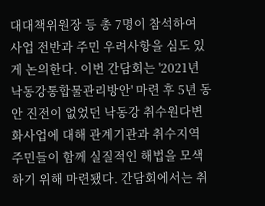대대책위원장 등 총 7명이 참석하여 사업 전반과 주민 우려사항을 심도 있게 논의한다. 이번 간담회는 '2021년 낙동강통합물관리방안' 마련 후 5년 동안 진전이 없었던 낙동강 취수원다변화사업에 대해 관계기관과 취수지역 주민들이 함께 실질적인 해법을 모색하기 위해 마련됐다. 간담회에서는 취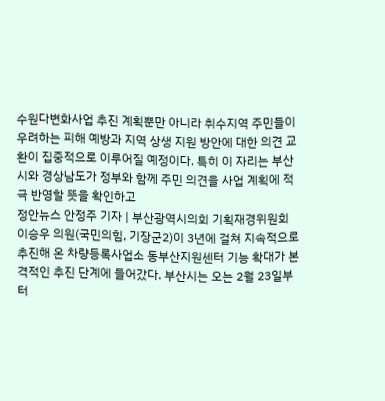수원다변화사업 추진 계획뿐만 아니라 취수지역 주민들이 우려하는 피해 예방과 지역 상생 지원 방안에 대한 의견 교환이 집중적으로 이루어질 예정이다. 특히 이 자리는 부산시와 경상남도가 정부와 함께 주민 의견을 사업 계획에 적극 반영할 뜻을 확인하고
정안뉴스 안정주 기자 | 부산광역시의회 기획재경위원회 이승우 의원(국민의힘, 기장군2)이 3년에 걸쳐 지속적으로 추진해 온 차량등록사업소 동부산지원센터 기능 확대가 본격적인 추진 단계에 들어갔다. 부산시는 오는 2월 23일부터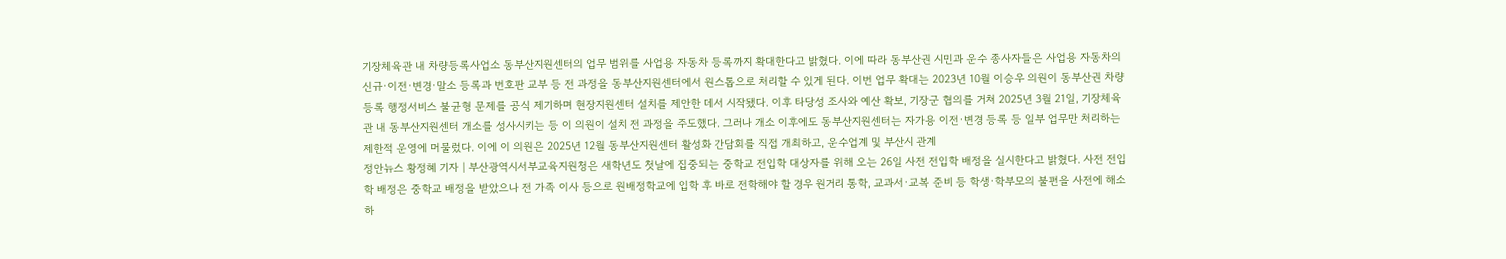기장체육관 내 차량등록사업소 동부산지원센터의 업무 범위를 사업용 자동차 등록까지 확대한다고 밝혔다. 이에 따라 동부산권 시민과 운수 종사자들은 사업용 자동차의 신규·이전·변경·말소 등록과 번호판 교부 등 전 과정을 동부산지원센터에서 원스톱으로 처리할 수 있게 된다. 이번 업무 확대는 2023년 10월 이승우 의원이 동부산권 차량등록 행정서비스 불균형 문제를 공식 제기하며 현장지원센터 설치를 제안한 데서 시작됐다. 이후 타당성 조사와 예산 확보, 기장군 협의를 거쳐 2025년 3월 21일, 기장체육관 내 동부산지원센터 개소를 성사시키는 등 이 의원이 설치 전 과정을 주도했다. 그러나 개소 이후에도 동부산지원센터는 자가용 이전·변경 등록 등 일부 업무만 처리하는 제한적 운영에 머물렀다. 이에 이 의원은 2025년 12월 동부산지원센터 활성화 간담회를 직접 개최하고, 운수업계 및 부산시 관계
정안뉴스 황정혜 기자 | 부산광역시서부교육지원청은 새학년도 첫날에 집중되는 중학교 전입학 대상자를 위해 오는 26일 사전 전입학 배정을 실시한다고 밝혔다. 사전 전입학 배정은 중학교 배정을 받았으나 전 가족 이사 등으로 원배정학교에 입학 후 바로 전학해야 할 경우 원거리 통학, 교과서·교복 준비 등 학생·학부모의 불편을 사전에 해소하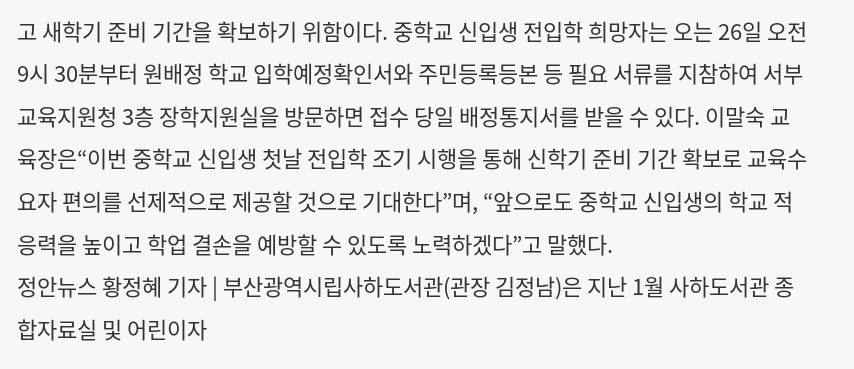고 새학기 준비 기간을 확보하기 위함이다. 중학교 신입생 전입학 희망자는 오는 26일 오전 9시 30분부터 원배정 학교 입학예정확인서와 주민등록등본 등 필요 서류를 지참하여 서부교육지원청 3층 장학지원실을 방문하면 접수 당일 배정통지서를 받을 수 있다. 이말숙 교육장은“이번 중학교 신입생 첫날 전입학 조기 시행을 통해 신학기 준비 기간 확보로 교육수요자 편의를 선제적으로 제공할 것으로 기대한다”며, “앞으로도 중학교 신입생의 학교 적응력을 높이고 학업 결손을 예방할 수 있도록 노력하겠다”고 말했다.
정안뉴스 황정혜 기자 | 부산광역시립사하도서관(관장 김정남)은 지난 1월 사하도서관 종합자료실 및 어린이자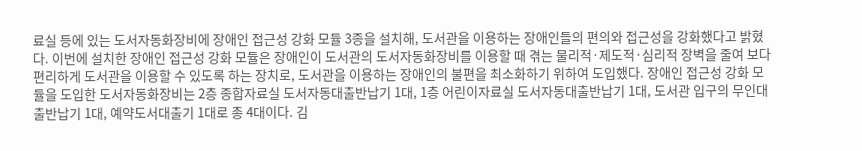료실 등에 있는 도서자동화장비에 장애인 접근성 강화 모듈 3종을 설치해, 도서관을 이용하는 장애인들의 편의와 접근성을 강화했다고 밝혔다. 이번에 설치한 장애인 접근성 강화 모듈은 장애인이 도서관의 도서자동화장비를 이용할 때 겪는 물리적·제도적·심리적 장벽을 줄여 보다 편리하게 도서관을 이용할 수 있도록 하는 장치로, 도서관을 이용하는 장애인의 불편을 최소화하기 위하여 도입했다. 장애인 접근성 강화 모듈을 도입한 도서자동화장비는 2층 종합자료실 도서자동대출반납기 1대, 1층 어린이자료실 도서자동대출반납기 1대, 도서관 입구의 무인대출반납기 1대, 예약도서대출기 1대로 총 4대이다. 김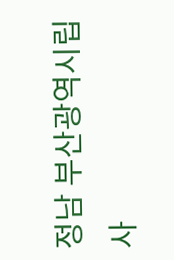정남 부산광역시립사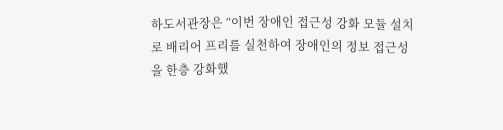하도서관장은 “이번 장애인 접근성 강화 모듈 설치로 배리어 프리를 실천하여 장애인의 정보 접근성을 한층 강화했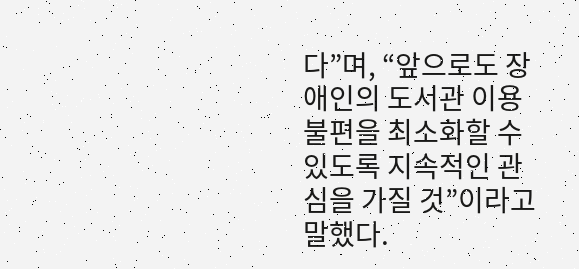다”며, “앞으로도 장애인의 도서관 이용 불편을 최소화할 수 있도록 지속적인 관심을 가질 것”이라고 말했다.